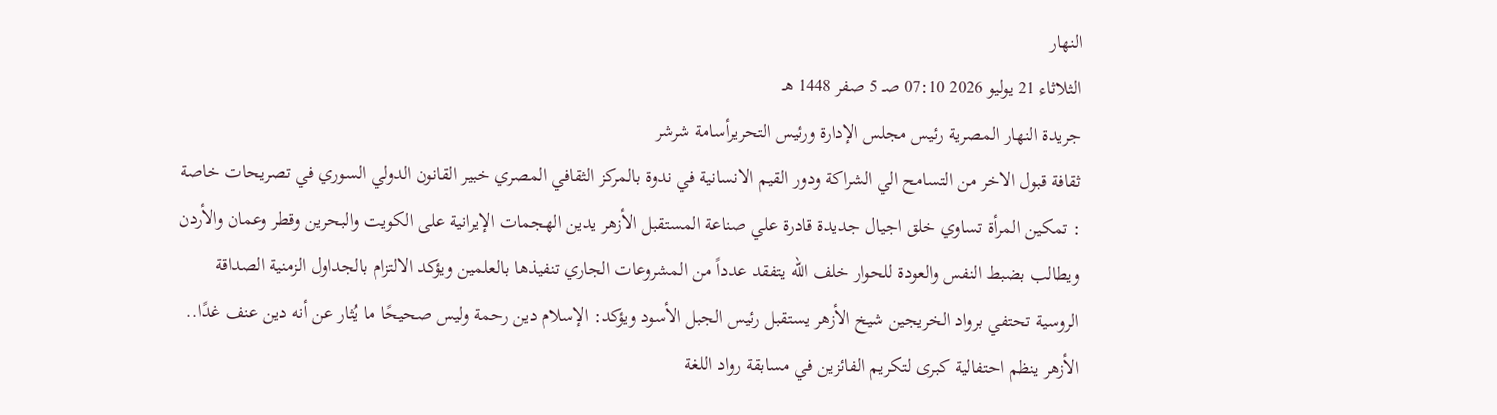النهار
الثلاثاء 21 يوليو 2026 07:10 صـ 5 صفر 1448 هـ
جريدة النهار المصرية رئيس مجلس الإدارة ورئيس التحريرأسامة شرشر
ثقافة قبول الاخر من التسامح الي الشراكة ودور القيم الانسانية في ندوة بالمركز الثقافي المصري خبير القانون الدولي السوري في تصريحات خاصة : تمكين المرأة تساوي خلق اجيال جديدة قادرة علي صناعة المستقبل الأزهر يدين الهجمات الإيرانية على الكويت والبحرين وقطر وعمان والأردن ويطالب بضبط النفس والعودة للحوار خلف الله يتفقد عدداً من المشروعات الجاري تنفيذها بالعلمين ويؤكد الالتزام بالجداول الزمنية الصداقة الروسية تحتفي برواد الخريجين شيخ الأزهر يستقبل رئيس الجبل الأسود ويؤكد: الإسلام دين رحمة وليس صحيحًا ما يُثار عن أنه دين عنف غدًا.. الأزهر ينظم احتفالية كبرى لتكريم الفائزين في مسابقة رواد اللغة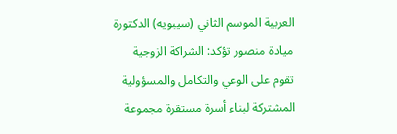العربية الموسم الثاني (سيبويه) الدكتورة ميادة منصور تؤكد: الشراكة الزوجية تقوم على الوعي والتكامل والمسؤولية المشتركة لبناء أسرة مستقرة مجموعة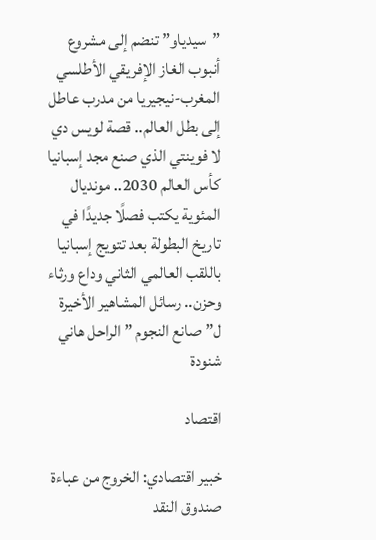”سيدياو” تنضم إلى مشروع أنبوب الغاز الإفريقي الأطلسي المغرب-نيجيريا من مدرب عاطل إلى بطل العالم.. قصة لويس دي لا فوينتي الذي صنع مجد إسبانيا كأس العالم 2030.. مونديال المئوية يكتب فصلًا جديدًا في تاريخ البطولة بعد تتويج إسبانيا باللقب العالمي الثاني وداع ورثاء وحزن.. رسائل المشاهير الأخيرة ل” صانع النجوم ” الراحل هاني شنودة

اقتصاد

خبير اقتصادي: الخروج من عباءة صندوق النقد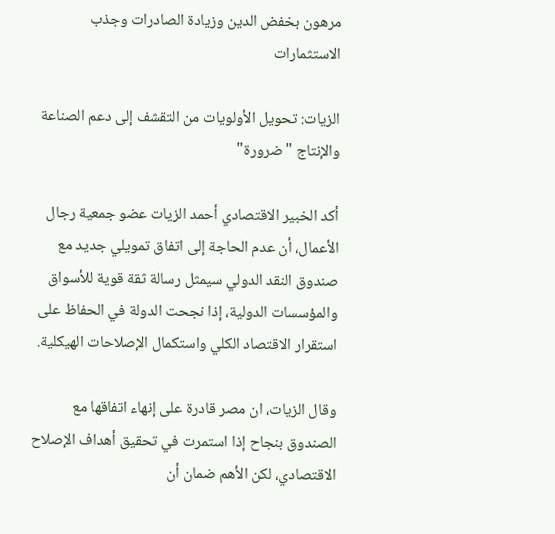مرهون بخفض الدين وزيادة الصادرات وجذب الاستثمارات

الزيات: تحويل الأولويات من التقشف إلى دعم الصناعة والإنتاج "ضرورة"

أكد الخبير الاقتصادي أحمد الزيات عضو جمعية رجال الأعمال، أن عدم الحاجة إلى اتفاق تمويلي جديد مع صندوق النقد الدولي سيمثل رسالة ثقة قوية للأسواق والمؤسسات الدولية، إذا نجحت الدولة في الحفاظ على استقرار الاقتصاد الكلي واستكمال الإصلاحات الهيكلية.

وقال الزيات، ان مصر قادرة على إنهاء اتفاقها مع الصندوق بنجاح إذا استمرت في تحقيق أهداف الإصلاح الاقتصادي، لكن الأهم ضمان أن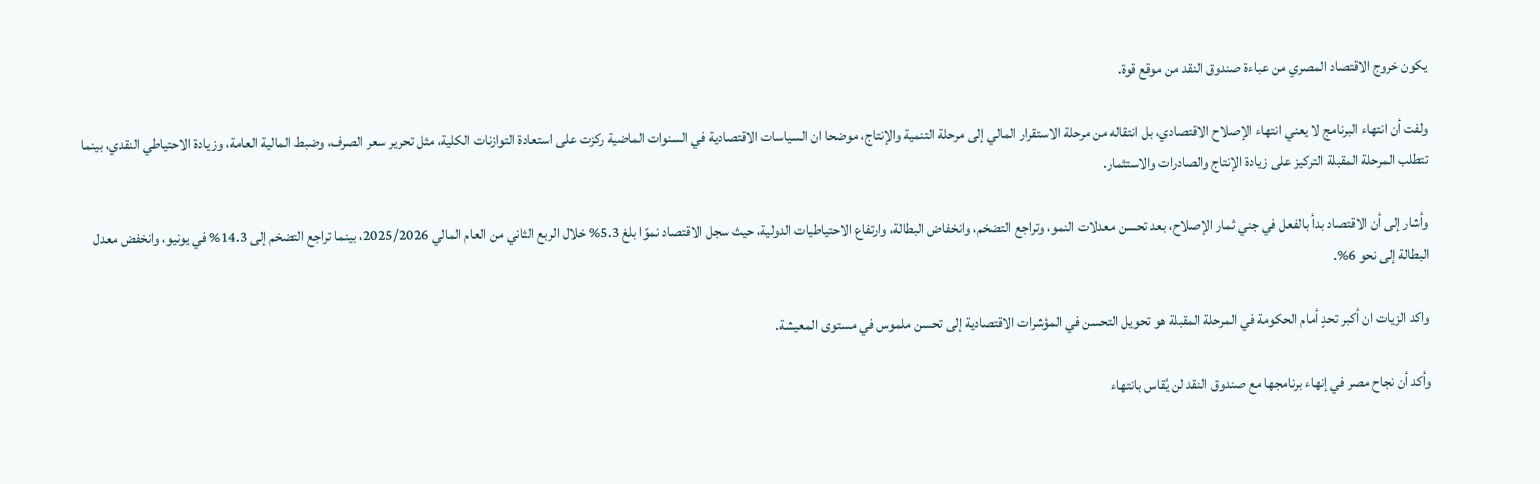يكون خروج الاقتصاد المصري من عباءة صندوق النقد من موقع قوة.

ولفت أن انتهاء البرنامج لا يعني انتهاء الإصلاح الاقتصادي، بل انتقاله من مرحلة الاستقرار المالي إلى مرحلة التنمية والإنتاج، موضحا ان السياسات الاقتصادية في السنوات الماضية ركزت على استعادة التوازنات الكلية، مثل تحرير سعر الصرف، وضبط المالية العامة، وزيادة الاحتياطي النقدي، بينما تتطلب المرحلة المقبلة التركيز على زيادة الإنتاج والصادرات والاستثمار.

وأشار إلى أن الاقتصاد بدأ بالفعل في جني ثمار الإصلاح، بعد تحسن معدلات النمو، وتراجع التضخم، وانخفاض البطالة، وارتفاع الاحتياطيات الدولية، حيث سجل الاقتصاد نموًا بلغ 5.3% خلال الربع الثاني من العام المالي 2025/2026، بينما تراجع التضخم إلى 14.3% في يونيو، وانخفض معدل البطالة إلى نحو 6%.

واكد الزيات ان أكبر تحدٍ أمام الحكومة في المرحلة المقبلة هو تحويل التحسن في المؤشرات الاقتصادية إلى تحسن ملموس في مستوى المعيشة.

وأكد أن نجاح مصر في إنهاء برنامجها مع صندوق النقد لن يُقاس بانتهاء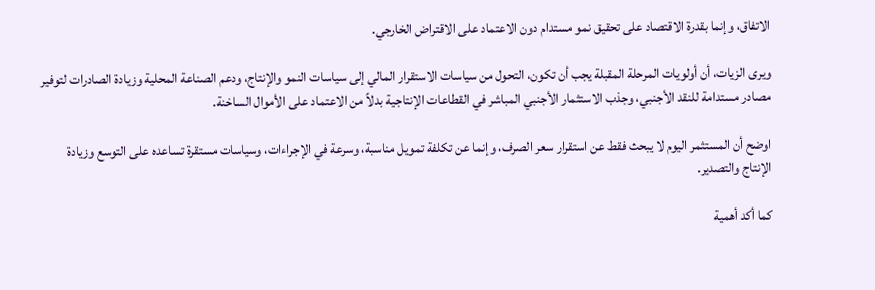الاتفاق، وإنما بقدرة الاقتصاد على تحقيق نمو مستدام دون الاعتماد على الاقتراض الخارجي.

ويرى الزيات، أن أولويات المرحلة المقبلة يجب أن تكون، التحول من سياسات الاستقرار المالي إلى سياسات النمو والإنتاج، ودعم الصناعة المحلية وزيادة الصادرات لتوفير مصادر مستدامة للنقد الأجنبي، وجذب الاستثمار الأجنبي المباشر في القطاعات الإنتاجية بدلاً من الاعتماد على الأموال الساخنة.

اوضح أن المستثمر اليوم لا يبحث فقط عن استقرار سعر الصرف، وإنما عن تكلفة تمويل مناسبة، وسرعة في الإجراءات، وسياسات مستقرة تساعده على التوسع وزيادة الإنتاج والتصدير.

كما أكد أهمية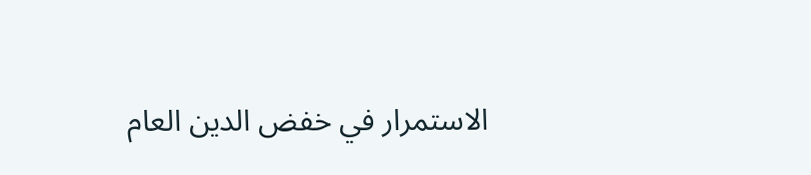الاستمرار في خفض الدين العام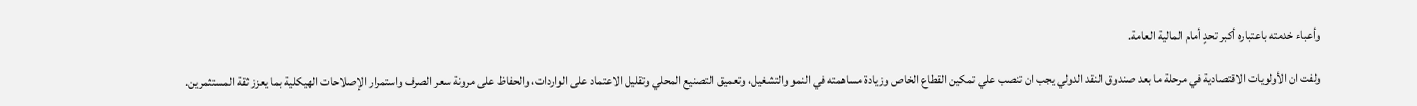وأعباء خدمته باعتباره أكبر تحدٍ أمام المالية العامة.

ولفت ان الأولويات الاقتصادية في مرحلة ما بعد صندوق النقد الدولي يجب ان تنصب علي تمكين القطاع الخاص وزيادة مساهمته في النمو والتشغيل، وتعميق التصنيع المحلي وتقليل الاعتماد على الواردات، والحفاظ على مرونة سعر الصرف واستمرار الإصلاحات الهيكلية بما يعزز ثقة المستثمرين.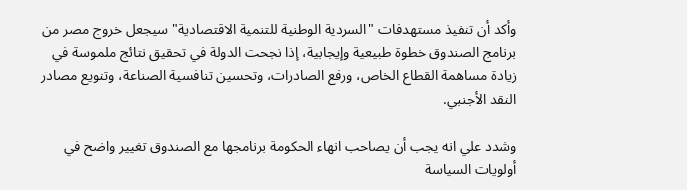وأكد أن تنفيذ مستهدفات "السردية الوطنية للتنمية الاقتصادية" سيجعل خروج مصر من برنامج الصندوق خطوة طبيعية وإيجابية، إذا نجحت الدولة في تحقيق نتائج ملموسة في زيادة مساهمة القطاع الخاص، ورفع الصادرات، وتحسين تنافسية الصناعة، وتنويع مصادر النقد الأجنبي.

وشدد علي انه يجب أن يصاحب انهاء الحكومة برنامجها مع الصندوق تغيير واضح في أولويات السياسة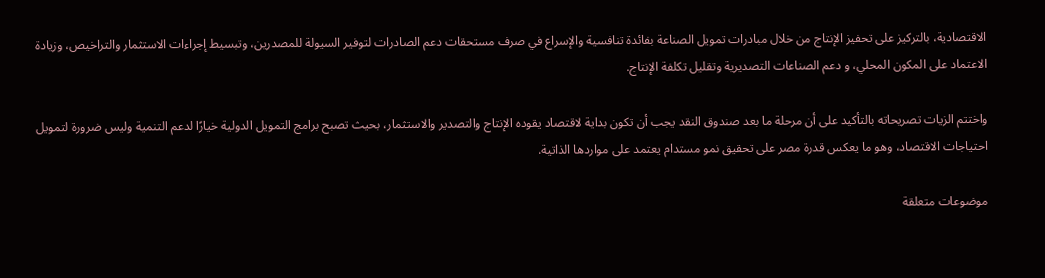الاقتصادية، بالتركيز على تحفيز الإنتاج من خلال مبادرات تمويل الصناعة بفائدة تنافسية والإسراع في صرف مستحقات دعم الصادرات لتوفير السيولة للمصدرين، وتبسيط إجراءات الاستثمار والتراخيص، وزيادة الاعتماد على المكون المحلي، و دعم الصناعات التصديرية وتقليل تكلفة الإنتاج.

واختتم الزيات تصريحاته بالتأكيد على أن مرحلة ما بعد صندوق النقد يجب أن تكون بداية لاقتصاد يقوده الإنتاج والتصدير والاستثمار، بحيث تصبح برامج التمويل الدولية خيارًا لدعم التنمية وليس ضرورة لتمويل احتياجات الاقتصاد، وهو ما يعكس قدرة مصر على تحقيق نمو مستدام يعتمد على مواردها الذاتية.

موضوعات متعلقة